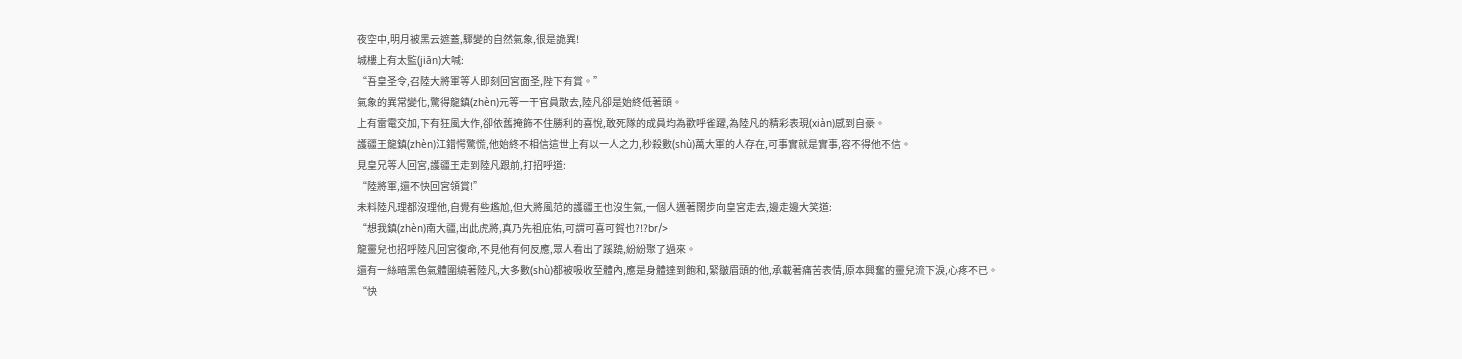夜空中,明月被黑云遮蓋,驟變的自然氣象,很是詭異!
城樓上有太監(jiān)大喊:
“吾皇圣令,召陸大將軍等人即刻回宮面圣,陛下有賞。”
氣象的異常變化,驚得龍鎮(zhèn)元等一干官員散去,陸凡卻是始終低著頭。
上有雷電交加,下有狂風大作,卻依舊掩飾不住勝利的喜悅,敢死隊的成員均為歡呼雀躍,為陸凡的精彩表現(xiàn)感到自豪。
護疆王龍鎮(zhèn)江錯愕驚慌,他始終不相信這世上有以一人之力,秒殺數(shù)萬大軍的人存在,可事實就是實事,容不得他不信。
見皇兄等人回宮,護疆王走到陸凡跟前,打招呼道:
“陸將軍,還不快回宮領賞!”
未料陸凡理都沒理他,自覺有些尷尬,但大將風范的護疆王也沒生氣,一個人邁著闊步向皇宮走去,邊走邊大笑道:
“想我鎮(zhèn)南大疆,出此虎將,真乃先祖庇佑,可謂可喜可賀也?!?br/>
龍靈兒也招呼陸凡回宮復命,不見他有何反應,眾人看出了蹊蹺,紛紛聚了過來。
還有一絲暗黑色氣體圍繞著陸凡,大多數(shù)都被吸收至體內,應是身體達到飽和,緊皺眉頭的他,承載著痛苦表情,原本興奮的靈兒流下淚,心疼不已。
“快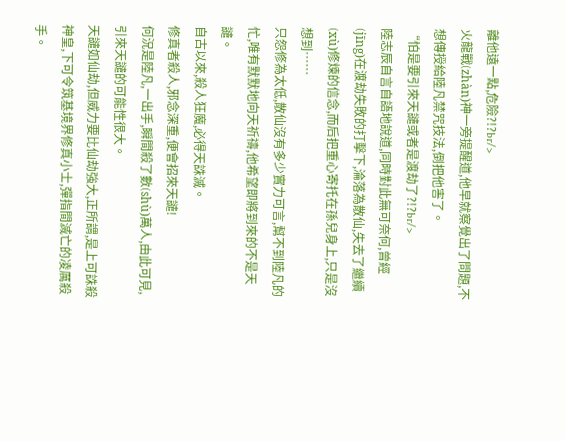離他遠一點,危險?!?br/>
火龍戰(zhàn)神一旁提醒道,他早就察覺出了問題,不想傳授給陸凡禁咒技法,倒把他害了。
“怕是要引來天譴或者是渡劫了?!?br/>
陸志辰自言自語地說道,同時對此無可奈何,曾經(jīng)在渡劫失敗的打擊下,淪落為散仙,失去了繼續(xù)修煉的信念,而后把重心寄托在孫兒身上,只是沒想到……
只怨修為太低,散仙沒有多少實力可言,幫不到陸凡的忙,唯有默默地向天祈禱,他希望即將到來的不是天譴。
自古以來,殺人狂魔,必得天誅滅。
修真者殺人,邪念深重,便會招來天譴!
何況是陸凡,一出手,瞬間殺了數(shù)萬人,由此可見,引來天譴的可能性很大。
天譴如仙劫,但威力要比仙劫強大,正所謂,是上可誅殺神皇,下可令筑基境界修真小士,彈指間滅亡的凌厲殺手。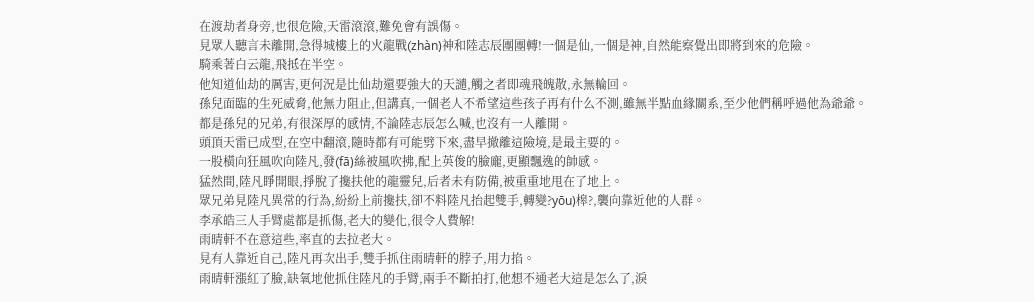在渡劫者身旁,也很危險,天雷滾滾,難免會有誤傷。
見眾人聽言未離開,急得城樓上的火龍戰(zhàn)神和陸志辰團團轉!一個是仙,一個是神,自然能察覺出即將到來的危險。
騎乘著白云龍,飛抵在半空。
他知道仙劫的厲害,更何況是比仙劫還要強大的天譴,觸之者即魂飛魄散,永無輪回。
孫兒面臨的生死威脅,他無力阻止,但講真,一個老人不希望這些孩子再有什么不測,雖無半點血緣關系,至少他們稱呼過他為爺爺。
都是孫兒的兄弟,有很深厚的感情,不論陸志辰怎么喊,也沒有一人離開。
頭頂天雷已成型,在空中翻滾,隨時都有可能劈下來,盡早撤離這險境,是最主要的。
一股橫向狂風吹向陸凡,發(fā)絲被風吹拂,配上英俊的臉龐,更顯飄逸的帥感。
猛然間,陸凡睜開眼,掙脫了攙扶他的龍靈兒,后者未有防備,被重重地甩在了地上。
眾兄弟見陸凡異常的行為,紛紛上前攙扶,卻不料陸凡抬起雙手,轉變?yōu)槔?,襲向靠近他的人群。
李承皓三人手臂處都是抓傷,老大的變化,很令人費解!
雨晴軒不在意這些,率直的去拉老大。
見有人靠近自己,陸凡再次出手,雙手抓住雨晴軒的脖子,用力掐。
雨晴軒漲紅了臉,缺氧地他抓住陸凡的手臂,兩手不斷拍打,他想不通老大這是怎么了,淚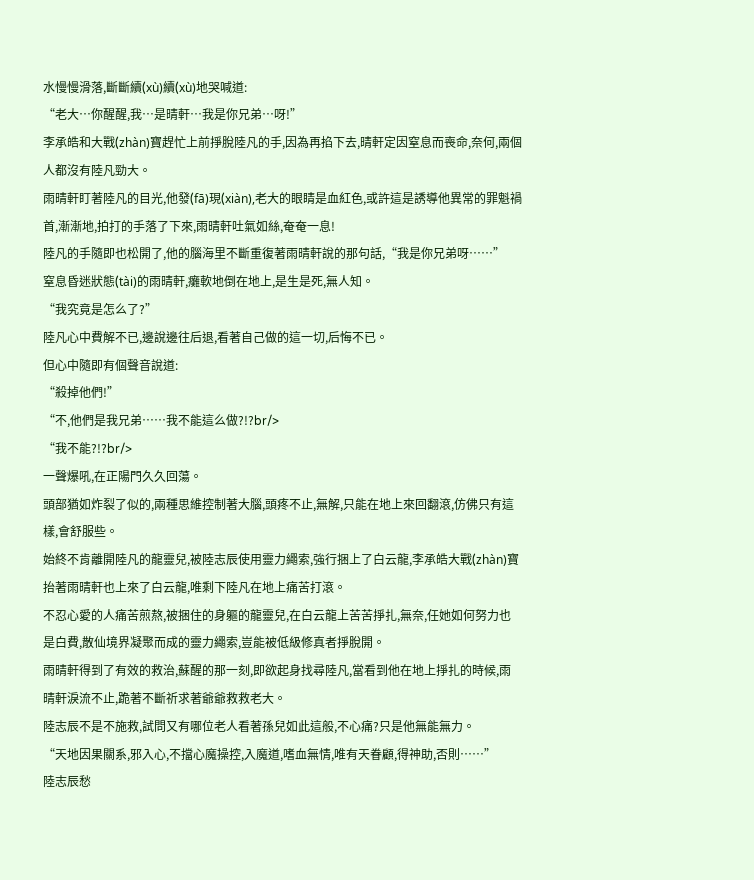水慢慢滑落,斷斷續(xù)續(xù)地哭喊道:
“老大…你醒醒,我…是晴軒…我是你兄弟…呀!”
李承皓和大戰(zhàn)寶趕忙上前掙脫陸凡的手,因為再掐下去,晴軒定因窒息而喪命,奈何,兩個人都沒有陸凡勁大。
雨晴軒盯著陸凡的目光,他發(fā)現(xiàn),老大的眼睛是血紅色,或許這是誘導他異常的罪魁禍首,漸漸地,拍打的手落了下來,雨晴軒吐氣如絲,奄奄一息!
陸凡的手隨即也松開了,他的腦海里不斷重復著雨晴軒說的那句話,“我是你兄弟呀……”
窒息昏迷狀態(tài)的雨晴軒,癱軟地倒在地上,是生是死,無人知。
“我究竟是怎么了?”
陸凡心中費解不已,邊說邊往后退,看著自己做的這一切,后悔不已。
但心中隨即有個聲音說道:
“殺掉他們!”
“不,他們是我兄弟……我不能這么做?!?br/>
“我不能?!?br/>
一聲爆吼,在正陽門久久回蕩。
頭部猶如炸裂了似的,兩種思維控制著大腦,頭疼不止,無解,只能在地上來回翻滾,仿佛只有這樣,會舒服些。
始終不肯離開陸凡的龍靈兒,被陸志辰使用靈力繩索,強行捆上了白云龍,李承皓大戰(zhàn)寶抬著雨晴軒也上來了白云龍,唯剩下陸凡在地上痛苦打滾。
不忍心愛的人痛苦煎熬,被捆住的身軀的龍靈兒,在白云龍上苦苦掙扎,無奈,任她如何努力也是白費,散仙境界凝聚而成的靈力繩索,豈能被低級修真者掙脫開。
雨晴軒得到了有效的救治,蘇醒的那一刻,即欲起身找尋陸凡,當看到他在地上掙扎的時候,雨晴軒淚流不止,跪著不斷祈求著爺爺救救老大。
陸志辰不是不施救,試問又有哪位老人看著孫兒如此這般,不心痛?只是他無能無力。
“天地因果關系,邪入心,不擋心魔操控,入魔道,嗜血無情,唯有天眷顧,得神助,否則……”
陸志辰愁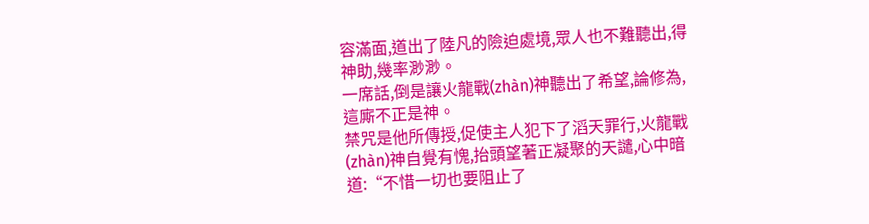容滿面,道出了陸凡的險迫處境,眾人也不難聽出,得神助,幾率渺渺。
一席話,倒是讓火龍戰(zhàn)神聽出了希望,論修為,這廝不正是神。
禁咒是他所傳授,促使主人犯下了滔天罪行,火龍戰(zhàn)神自覺有愧,抬頭望著正凝聚的天譴,心中暗道:“不惜一切也要阻止了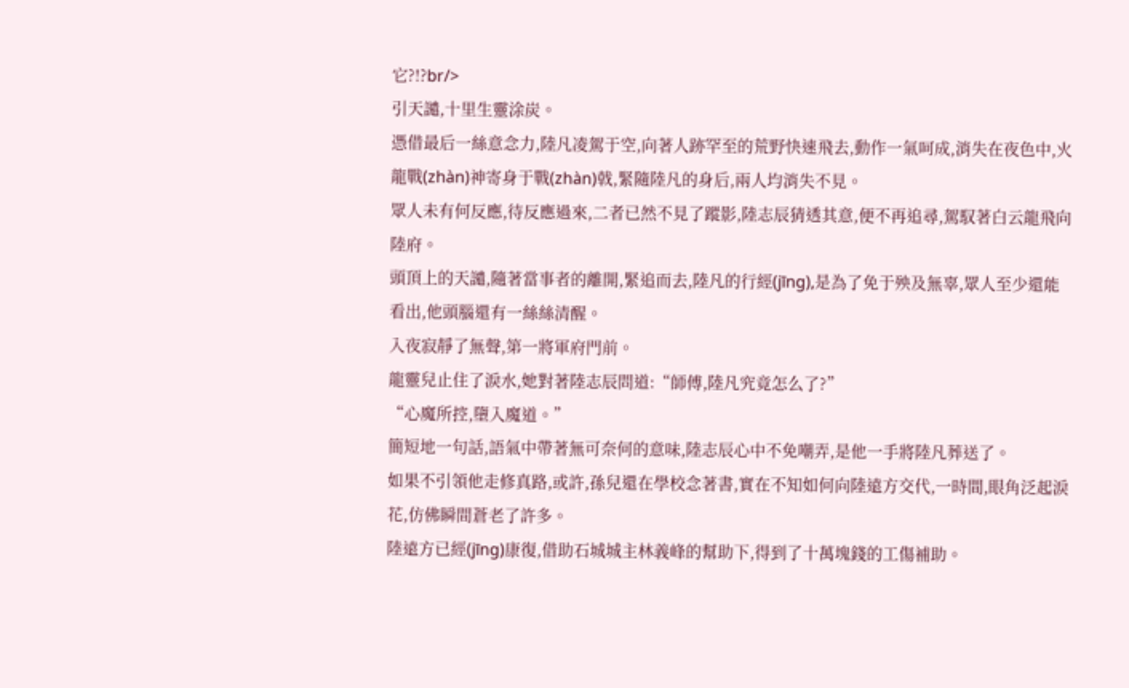它?!?br/>
引天譴,十里生靈涂炭。
憑借最后一絲意念力,陸凡凌駕于空,向著人跡罕至的荒野快速飛去,動作一氣呵成,消失在夜色中,火龍戰(zhàn)神寄身于戰(zhàn)戟,緊隨陸凡的身后,兩人均消失不見。
眾人未有何反應,待反應過來,二者已然不見了蹤影,陸志辰猜透其意,便不再追尋,駕馭著白云龍飛向陸府。
頭頂上的天譴,隨著當事者的離開,緊追而去,陸凡的行經(jīng),是為了免于殃及無辜,眾人至少還能看出,他頭腦還有一絲絲清醒。
入夜寂靜了無聲,第一將軍府門前。
龍靈兒止住了淚水,她對著陸志辰問道:“師傅,陸凡究竟怎么了?”
“心魔所控,墮入魔道。”
簡短地一句話,語氣中帶著無可奈何的意味,陸志辰心中不免嘲弄,是他一手將陸凡葬送了。
如果不引領他走修真路,或許,孫兒還在學校念著書,實在不知如何向陸遠方交代,一時間,眼角泛起淚花,仿佛瞬間蒼老了許多。
陸遠方已經(jīng)康復,借助石城城主林義峰的幫助下,得到了十萬塊錢的工傷補助。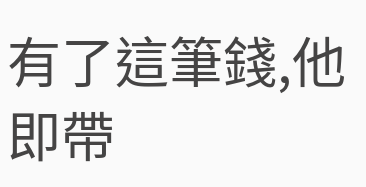有了這筆錢,他即帶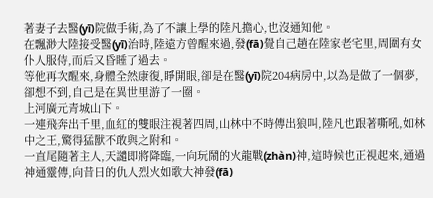著妻子去醫(yī)院做手術,為了不讓上學的陸凡擔心,也沒通知他。
在飄渺大陸接受醫(yī)治時,陸遠方曾醒來過,發(fā)覺自己趟在陸家老宅里,周圍有女仆人服侍,而后又昏睡了過去。
等他再次醒來,身體全然康復,睜開眼,卻是在醫(yī)院204病房中,以為是做了一個夢,卻想不到,自己是在異世里游了一圈。
上河廣元青城山下。
一連飛奔出千里,血紅的雙眼注視著四周,山林中不時傳出狼叫,陸凡也跟著嘶吼,如林中之王,驚得猛獸不敢與之附和。
一直尾隨著主人,天譴即將降臨,一向玩鬧的火龍戰(zhàn)神,這時候也正視起來,通過神通靈傳,向昔日的仇人烈火如歌大神發(fā)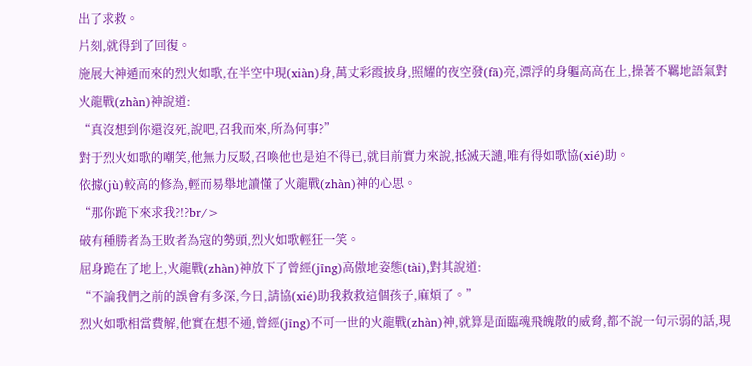出了求救。
片刻,就得到了回復。
施展大神遁而來的烈火如歌,在半空中現(xiàn)身,萬丈彩霞披身,照耀的夜空發(fā)亮,漂浮的身軀高高在上,操著不羈地語氣對火龍戰(zhàn)神說道:
“真沒想到你還沒死,說吧,召我而來,所為何事?”
對于烈火如歌的嘲笑,他無力反駁,召喚他也是迫不得已,就目前實力來說,抵滅天譴,唯有得如歌協(xié)助。
依據(jù)較高的修為,輕而易舉地讀懂了火龍戰(zhàn)神的心思。
“那你跪下來求我?!?br/>
破有種勝者為王敗者為寇的勢頭,烈火如歌輕狂一笑。
屈身跪在了地上,火龍戰(zhàn)神放下了曾經(jīng)高傲地姿態(tài),對其說道:
“不論我們之前的誤會有多深,今日,請協(xié)助我救救這個孩子,麻煩了。”
烈火如歌相當費解,他實在想不通,曾經(jīng)不可一世的火龍戰(zhàn)神,就算是面臨魂飛魄散的威脅,都不說一句示弱的話,現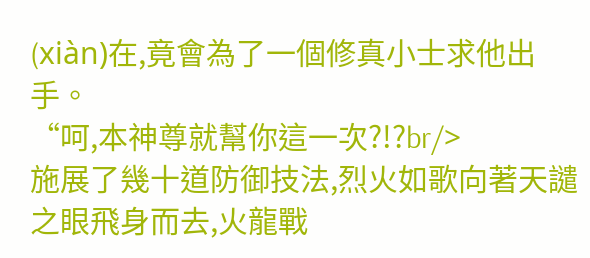(xiàn)在,竟會為了一個修真小士求他出手。
“呵,本神尊就幫你這一次?!?br/>
施展了幾十道防御技法,烈火如歌向著天譴之眼飛身而去,火龍戰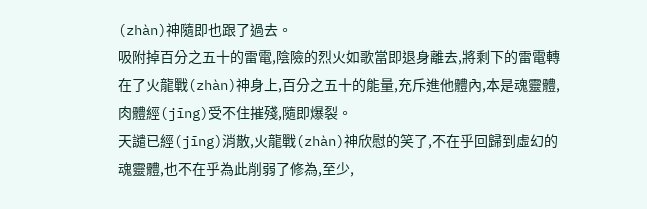(zhàn)神隨即也跟了過去。
吸附掉百分之五十的雷電,陰險的烈火如歌當即退身離去,將剩下的雷電轉在了火龍戰(zhàn)神身上,百分之五十的能量,充斥進他體內,本是魂靈體,肉體經(jīng)受不住摧殘,隨即爆裂。
天譴已經(jīng)消散,火龍戰(zhàn)神欣慰的笑了,不在乎回歸到虛幻的魂靈體,也不在乎為此削弱了修為,至少,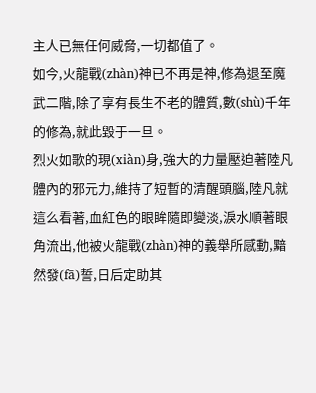主人已無任何威脅,一切都值了。
如今,火龍戰(zhàn)神已不再是神,修為退至魔武二階,除了享有長生不老的體質,數(shù)千年的修為,就此毀于一旦。
烈火如歌的現(xiàn)身,強大的力量壓迫著陸凡體內的邪元力,維持了短暫的清醒頭腦,陸凡就這么看著,血紅色的眼眸隨即變淡,淚水順著眼角流出,他被火龍戰(zhàn)神的義舉所感動,黯然發(fā)誓,日后定助其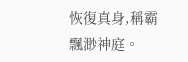恢復真身,稱霸飄渺神庭。